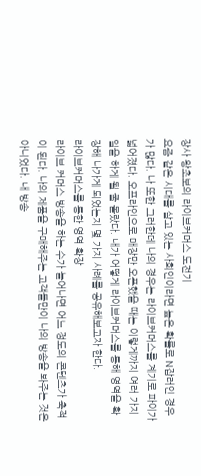장사 왕초보의 라이브커머스 도전기
요즘 같은 시대를 살고 있는 사회인이라면 높은 확률로 N잡러인 경우가 많다. 나 또한 그러한데 나의 경우는 라이브커머스를 계기로 파이가 넓어졌다. 오프라인으로 매장만 오픈했을 때는 이렇게까지 여러 가지 일을 하게 될 줄 몰랐다. 내가 어떻게 라이브커머스를 통해 영역을 확장해 나가게 되었는지 몇 가지 사례를 공유해보고자 한다.
라이브커머스를 통한 영역 확장
라이브 커머스 방송을 하는 수가 늘어나면 어느 정도의 콘텐츠가 축적이 된다. 나의 제품을 구매해주는 고객들만이 나의 방송을 봐주는 것은 아니었다. 내 방송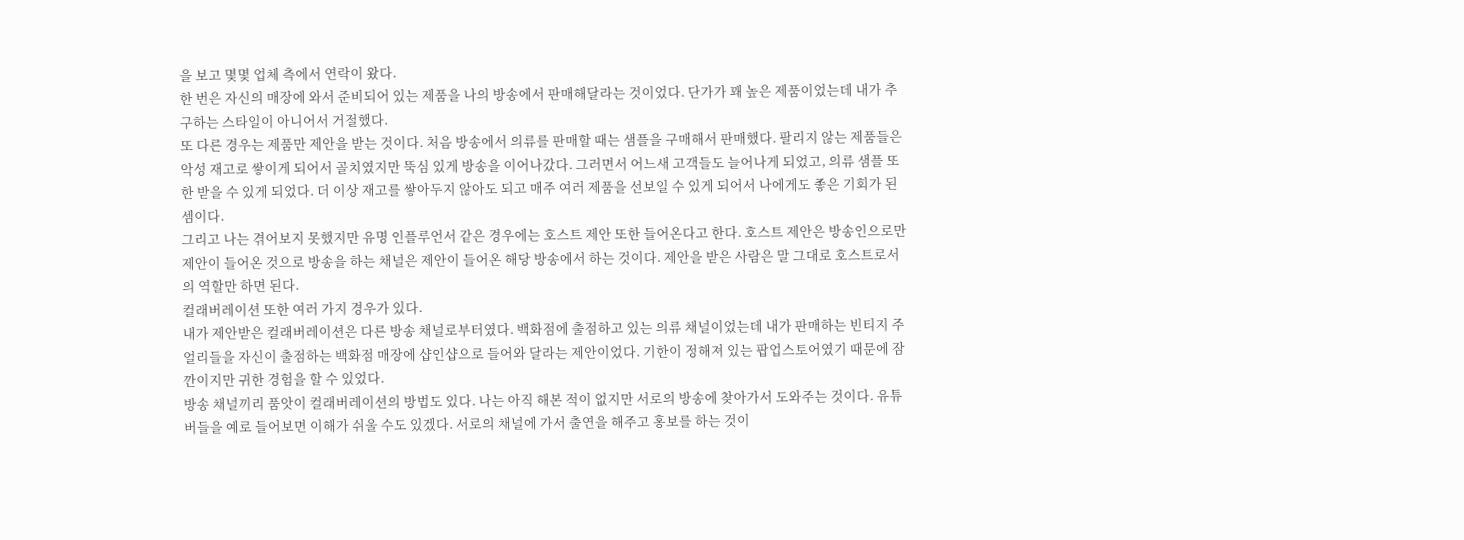을 보고 몇몇 업체 측에서 연락이 왔다.
한 번은 자신의 매장에 와서 준비되어 있는 제품을 나의 방송에서 판매해달라는 것이었다. 단가가 꽤 높은 제품이었는데 내가 추구하는 스타일이 아니어서 거절했다.
또 다른 경우는 제품만 제안을 받는 것이다. 처음 방송에서 의류를 판매할 때는 샘플을 구매해서 판매했다. 팔리지 않는 제품들은 악성 재고로 쌓이게 되어서 골치였지만 뚝심 있게 방송을 이어나갔다. 그러면서 어느새 고객들도 늘어나게 되었고, 의류 샘플 또한 받을 수 있게 되었다. 더 이상 재고를 쌓아두지 않아도 되고 매주 여러 제품을 선보일 수 있게 되어서 나에게도 좋은 기회가 된 셈이다.
그리고 나는 겪어보지 못했지만 유명 인플루언서 같은 경우에는 호스트 제안 또한 들어온다고 한다. 호스트 제안은 방송인으로만 제안이 들어온 것으로 방송을 하는 채널은 제안이 들어온 해당 방송에서 하는 것이다. 제안을 받은 사람은 말 그대로 호스트로서의 역할만 하면 된다.
컬래버레이션 또한 여러 가지 경우가 있다.
내가 제안받은 컬래버레이션은 다른 방송 채널로부터였다. 백화점에 출점하고 있는 의류 채널이었는데 내가 판매하는 빈티지 주얼리들을 자신이 출점하는 백화점 매장에 샵인샵으로 들어와 달라는 제안이었다. 기한이 정해져 있는 팝업스토어였기 때문에 잠깐이지만 귀한 경험을 할 수 있었다.
방송 채널끼리 품앗이 컬래버레이션의 방법도 있다. 나는 아직 해본 적이 없지만 서로의 방송에 찾아가서 도와주는 것이다. 유튜버들을 예로 들어보면 이해가 쉬울 수도 있겠다. 서로의 채널에 가서 출연을 해주고 홍보를 하는 것이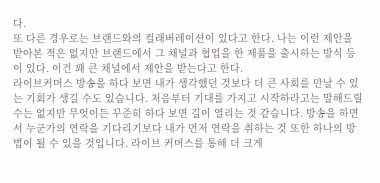다.
또 다른 경우로는 브랜드와의 컬래버레이션이 있다고 한다. 나는 이런 제안을 받아본 적은 없지만 브랜드에서 그 채널과 협업을 한 제품을 출시하는 방식 등이 있다. 이건 꽤 큰 채널에서 제안을 받는다고 한다.
라이브커머스 방송을 하다 보면 내가 생각했던 것보다 더 큰 사회를 만날 수 있는 기회가 생길 수도 있습니다. 처음부터 기대를 가지고 시작하라고는 말해드릴 수는 없지만 무엇이든 꾸준히 하다 보면 길이 열리는 것 같습니다. 방송을 하면서 누군가의 연락을 기다리기보다 내가 먼저 연락을 취하는 것 또한 하나의 방법이 될 수 있을 것입니다. 라이브 커머스를 통해 더 크게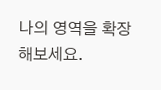나의 영역을 확장해보세요.